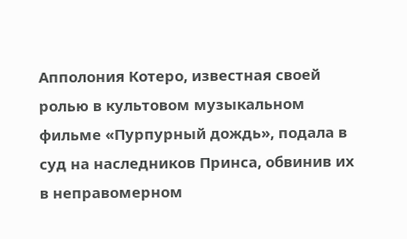Апполония Котеро, известная своей ролью в культовом музыкальном фильме «Пурпурный дождь», подала в суд на наследников Принса, обвинив их в неправомерном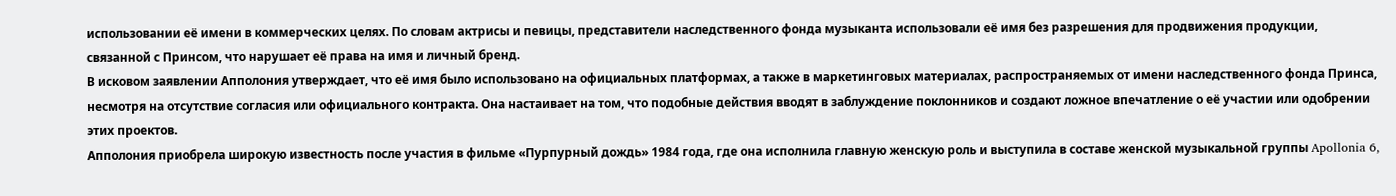использовании её имени в коммерческих целях. По словам актрисы и певицы, представители наследственного фонда музыканта использовали её имя без разрешения для продвижения продукции, связанной с Принсом, что нарушает её права на имя и личный бренд.
В исковом заявлении Апполония утверждает, что её имя было использовано на официальных платформах, а также в маркетинговых материалах, распространяемых от имени наследственного фонда Принса, несмотря на отсутствие согласия или официального контракта. Она настаивает на том, что подобные действия вводят в заблуждение поклонников и создают ложное впечатление о её участии или одобрении этих проектов.
Апполония приобрела широкую известность после участия в фильме «Пурпурный дождь» 1984 года, где она исполнила главную женскую роль и выступила в составе женской музыкальной группы Apollonia 6,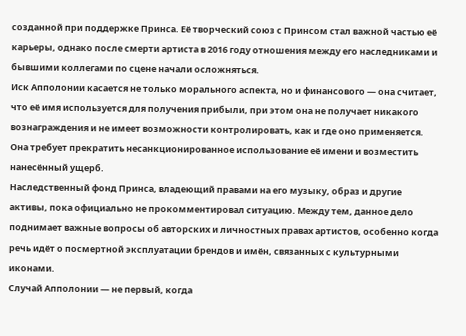созданной при поддержке Принса. Её творческий союз с Принсом стал важной частью её карьеры, однако после смерти артиста в 2016 году отношения между его наследниками и бывшими коллегами по сцене начали осложняться.
Иск Апполонии касается не только морального аспекта, но и финансового — она считает, что её имя используется для получения прибыли, при этом она не получает никакого вознаграждения и не имеет возможности контролировать, как и где оно применяется. Она требует прекратить несанкционированное использование её имени и возместить нанесённый ущерб.
Наследственный фонд Принса, владеющий правами на его музыку, образ и другие активы, пока официально не прокомментировал ситуацию. Между тем, данное дело поднимает важные вопросы об авторских и личностных правах артистов, особенно когда речь идёт о посмертной эксплуатации брендов и имён, связанных с культурными иконами.
Случай Апполонии — не первый, когда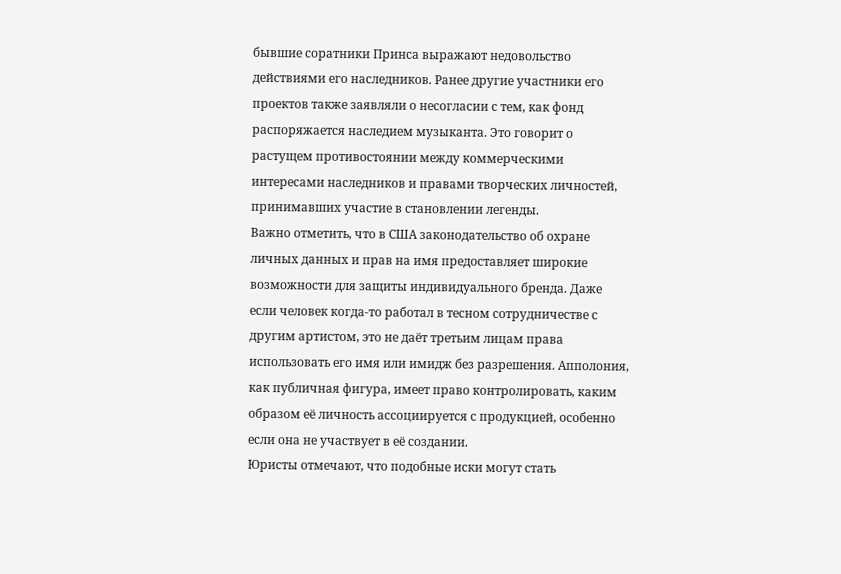бывшие соратники Принса выражают недовольство действиями его наследников. Ранее другие участники его проектов также заявляли о несогласии с тем, как фонд распоряжается наследием музыканта. Это говорит о растущем противостоянии между коммерческими интересами наследников и правами творческих личностей, принимавших участие в становлении легенды.
Важно отметить, что в США законодательство об охране личных данных и прав на имя предоставляет широкие возможности для защиты индивидуального бренда. Даже если человек когда-то работал в тесном сотрудничестве с другим артистом, это не даёт третьим лицам права использовать его имя или имидж без разрешения. Апполония, как публичная фигура, имеет право контролировать, каким образом её личность ассоциируется с продукцией, особенно если она не участвует в её создании.
Юристы отмечают, что подобные иски могут стать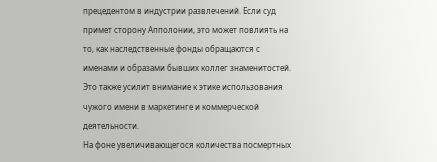прецедентом в индустрии развлечений. Если суд примет сторону Апполонии, это может повлиять на то, как наследственные фонды обращаются с именами и образами бывших коллег знаменитостей. Это также усилит внимание к этике использования чужого имени в маркетинге и коммерческой деятельности.
На фоне увеличивающегося количества посмертных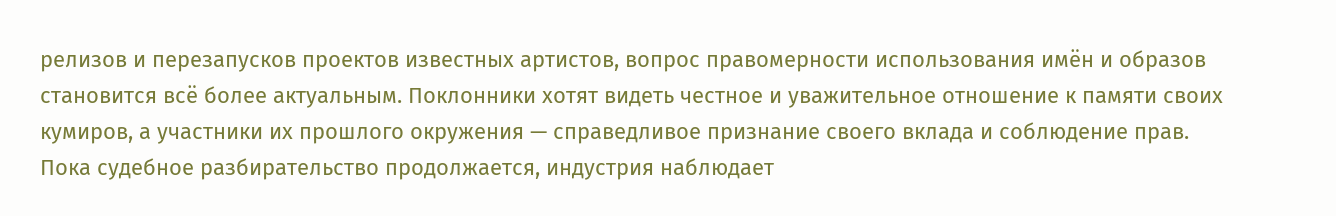релизов и перезапусков проектов известных артистов, вопрос правомерности использования имён и образов становится всё более актуальным. Поклонники хотят видеть честное и уважительное отношение к памяти своих кумиров, а участники их прошлого окружения — справедливое признание своего вклада и соблюдение прав.
Пока судебное разбирательство продолжается, индустрия наблюдает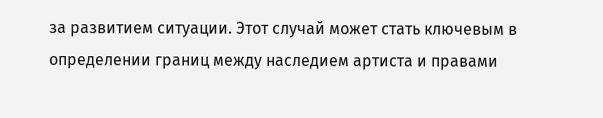за развитием ситуации. Этот случай может стать ключевым в определении границ между наследием артиста и правами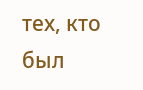тех, кто был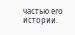частью его истории.